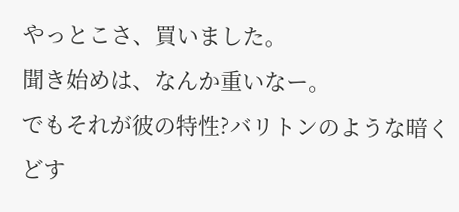やっとこさ、買いました。
聞き始めは、なんか重いなー。
でもそれが彼の特性?バリトンのような暗くどす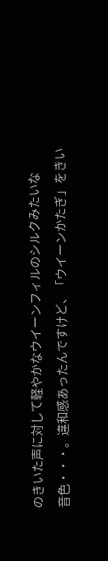のきいた声に対して軽やかなウイーンフィルのシルクみたいな
音色・・・。違和感あったんですけど、「ウイーンかたぎ」をきい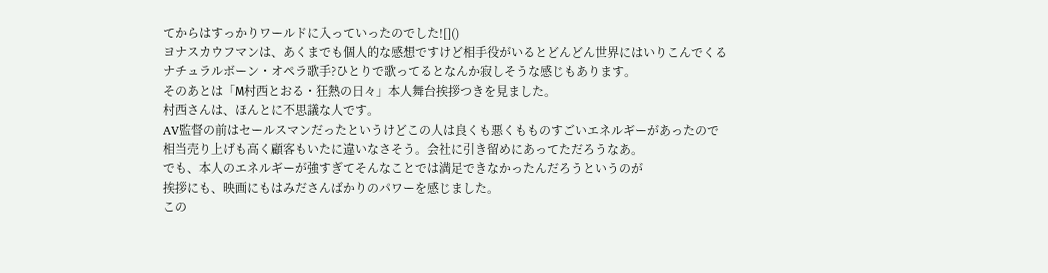てからはすっかりワールドに入っていったのでした![]()
ヨナスカウフマンは、あくまでも個人的な感想ですけど相手役がいるとどんどん世界にはいりこんでくる
ナチュラルボーン・オペラ歌手?ひとりで歌ってるとなんか寂しそうな感じもあります。
そのあとは「М村西とおる・狂熱の日々」本人舞台挨拶つきを見ました。
村西さんは、ほんとに不思議な人です。
AV監督の前はセールスマンだったというけどこの人は良くも悪くもものすごいエネルギーがあったので
相当売り上げも高く顧客もいたに違いなさそう。会社に引き留めにあってただろうなあ。
でも、本人のエネルギーが強すぎてそんなことでは満足できなかったんだろうというのが
挨拶にも、映画にもはみださんばかりのパワーを感じました。
この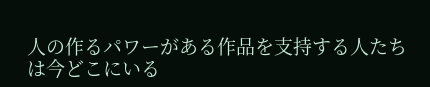人の作るパワーがある作品を支持する人たちは今どこにいる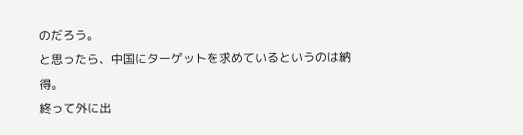のだろう。
と思ったら、中国にターゲットを求めているというのは納得。
終って外に出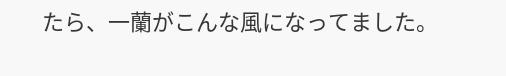たら、一蘭がこんな風になってました。